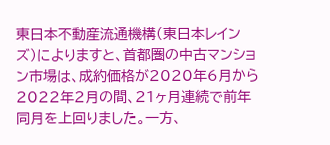東日本不動産流通機構(東日本レインズ)によりますと、首都圏の中古マンション市場は、成約価格が2020年6月から2022年2月の間、21ヶ月連続で前年同月を上回りました。一方、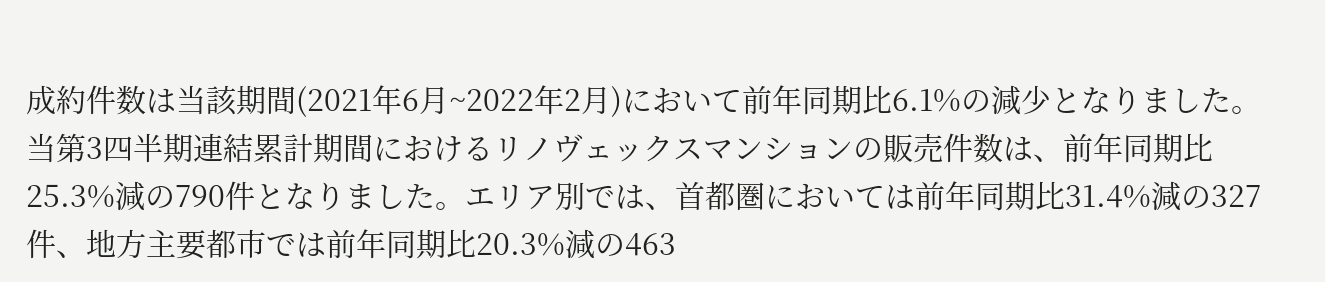成約件数は当該期間(2021年6月~2022年2月)において前年同期比6.1%の減少となりました。
当第3四半期連結累計期間におけるリノヴェックスマンションの販売件数は、前年同期比25.3%減の790件となりました。エリア別では、首都圏においては前年同期比31.4%減の327件、地方主要都市では前年同期比20.3%減の463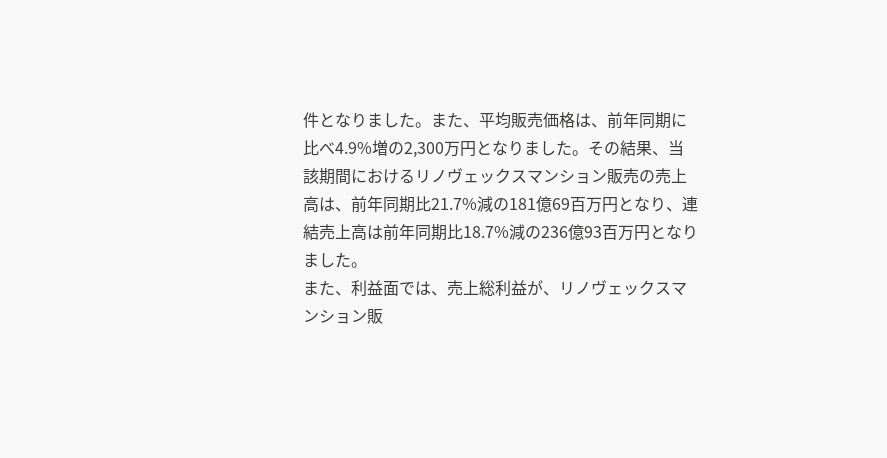件となりました。また、平均販売価格は、前年同期に比べ4.9%増の2,300万円となりました。その結果、当該期間におけるリノヴェックスマンション販売の売上高は、前年同期比21.7%減の181億69百万円となり、連結売上高は前年同期比18.7%減の236億93百万円となりました。
また、利益面では、売上総利益が、リノヴェックスマンション販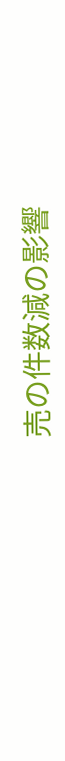売の件数減の影響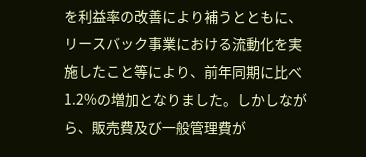を利益率の改善により補うとともに、リースバック事業における流動化を実施したこと等により、前年同期に比べ1.2%の増加となりました。しかしながら、販売費及び一般管理費が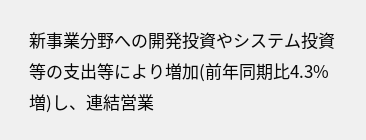新事業分野への開発投資やシステム投資等の支出等により増加(前年同期比4.3%増)し、連結営業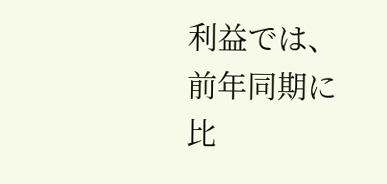利益では、前年同期に比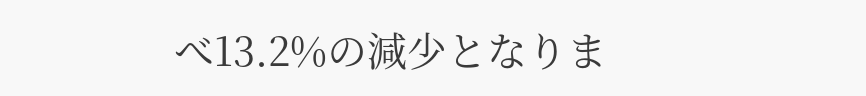べ13.2%の減少となりま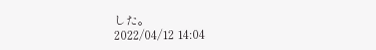した。
2022/04/12 14:04